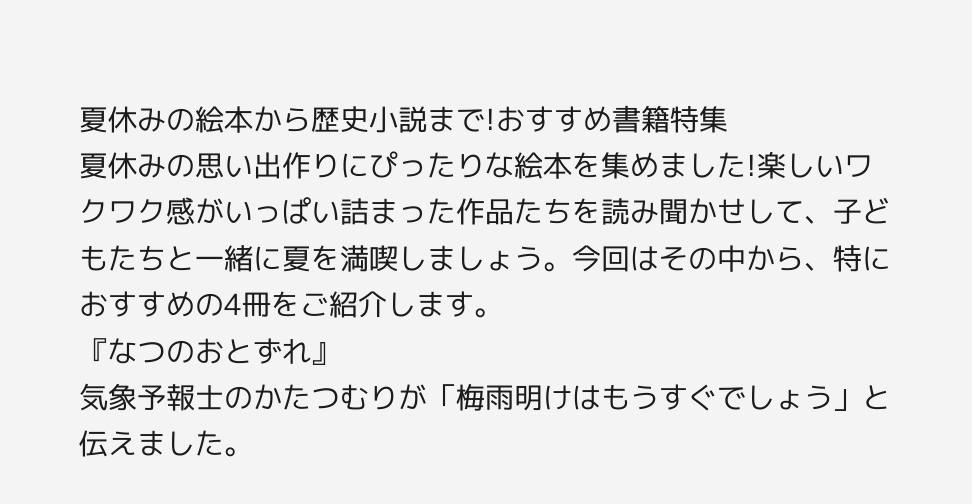夏休みの絵本から歴史小説まで!おすすめ書籍特集
夏休みの思い出作りにぴったりな絵本を集めました!楽しいワクワク感がいっぱい詰まった作品たちを読み聞かせして、子どもたちと一緒に夏を満喫しましょう。今回はその中から、特におすすめの4冊をご紹介します。
『なつのおとずれ』
気象予報士のかたつむりが「梅雨明けはもうすぐでしょう」と伝えました。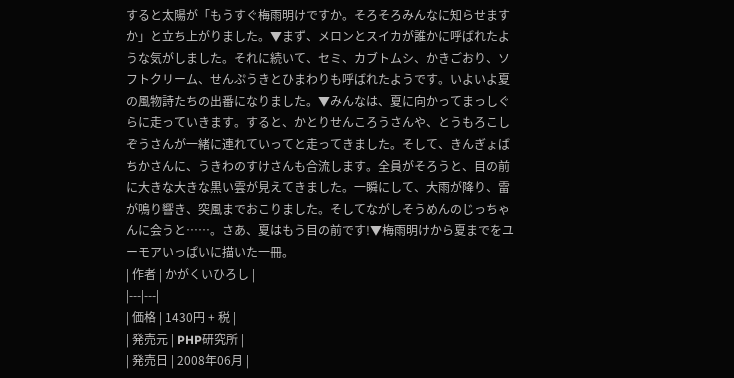すると太陽が「もうすぐ梅雨明けですか。そろそろみんなに知らせますか」と立ち上がりました。▼まず、メロンとスイカが誰かに呼ばれたような気がしました。それに続いて、セミ、カブトムシ、かきごおり、ソフトクリーム、せんぷうきとひまわりも呼ばれたようです。いよいよ夏の風物詩たちの出番になりました。▼みんなは、夏に向かってまっしぐらに走っていきます。すると、かとりせんころうさんや、とうもろこしぞうさんが一緒に連れていってと走ってきました。そして、きんぎょばちかさんに、うきわのすけさんも合流します。全員がそろうと、目の前に大きな大きな黒い雲が見えてきました。一瞬にして、大雨が降り、雷が鳴り響き、突風までおこりました。そしてながしそうめんのじっちゃんに会うと……。さあ、夏はもう目の前です!▼梅雨明けから夏までをユーモアいっぱいに描いた一冊。
| 作者 | かがくいひろし |
|---|---|
| 価格 | 1430円 + 税 |
| 発売元 | PHP研究所 |
| 発売日 | 2008年06月 |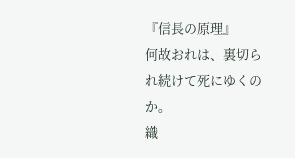『信長の原理』
何故おれは、裏切られ続けて死にゆくのか。
織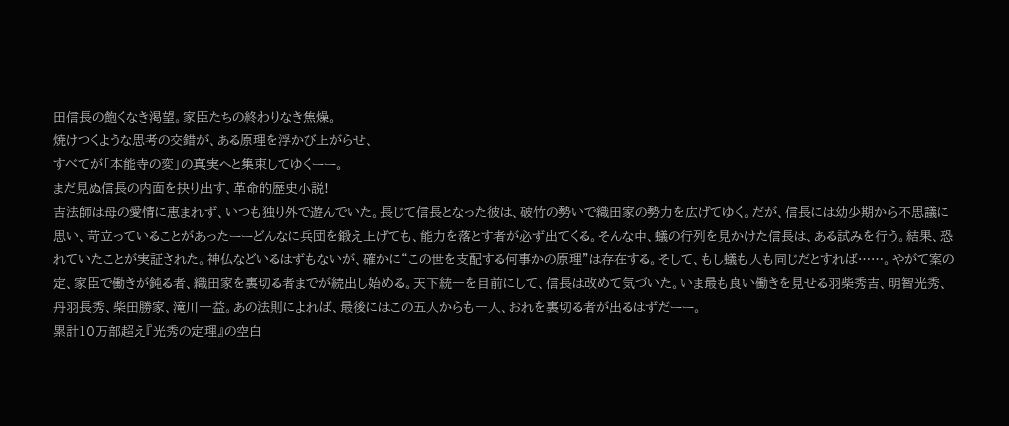田信長の飽くなき渇望。家臣たちの終わりなき焦燥。
焼けつくような思考の交錯が、ある原理を浮かび上がらせ、
すべてが「本能寺の変」の真実へと集束してゆくーー。
まだ見ぬ信長の内面を抉り出す、革命的歴史小説!
吉法師は母の愛情に恵まれず、いつも独り外で遊んでいた。長じて信長となった彼は、破竹の勢いで織田家の勢力を広げてゆく。だが、信長には幼少期から不思議に思い、苛立っていることがあったーーどんなに兵団を鍛え上げても、能力を落とす者が必ず出てくる。そんな中、蟻の行列を見かけた信長は、ある試みを行う。結果、恐れていたことが実証された。神仏などいるはずもないが、確かに“この世を支配する何事かの原理”は存在する。そして、もし蟻も人も同じだとすれば……。やがて案の定、家臣で働きが鈍る者、織田家を裏切る者までが続出し始める。天下統一を目前にして、信長は改めて気づいた。いま最も良い働きを見せる羽柴秀吉、明智光秀、丹羽長秀、柴田勝家、滝川一益。あの法則によれば、最後にはこの五人からも一人、おれを裏切る者が出るはずだーー。
累計10万部超え『光秀の定理』の空白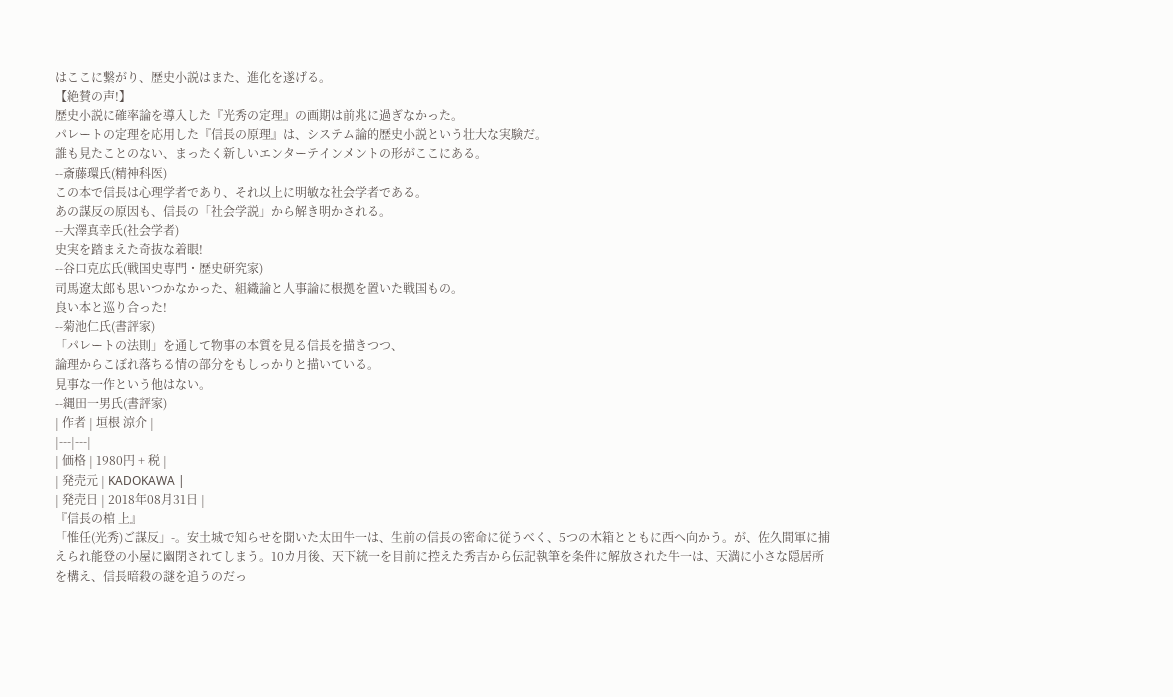はここに繋がり、歴史小説はまた、進化を遂げる。
【絶賛の声!】
歴史小説に確率論を導入した『光秀の定理』の画期は前兆に過ぎなかった。
パレートの定理を応用した『信長の原理』は、システム論的歴史小説という壮大な実験だ。
誰も見たことのない、まったく新しいエンターテインメントの形がここにある。
--斎藤環氏(精神科医)
この本で信長は心理学者であり、それ以上に明敏な社会学者である。
あの謀反の原因も、信長の「社会学説」から解き明かされる。
--大澤真幸氏(社会学者)
史実を踏まえた奇抜な着眼!
--谷口克広氏(戦国史専門・歴史研究家)
司馬遼太郎も思いつかなかった、組織論と人事論に根拠を置いた戦国もの。
良い本と巡り合った!
--菊池仁氏(書評家)
「パレートの法則」を通して物事の本質を見る信長を描きつつ、
論理からこぼれ落ちる情の部分をもしっかりと描いている。
見事な一作という他はない。
--縄田一男氏(書評家)
| 作者 | 垣根 涼介 |
|---|---|
| 価格 | 1980円 + 税 |
| 発売元 | KADOKAWA |
| 発売日 | 2018年08月31日 |
『信長の棺 上』
「惟任(光秀)ご謀反」-。安土城で知らせを聞いた太田牛一は、生前の信長の密命に従うべく、5つの木箱とともに西へ向かう。が、佐久間軍に捕えられ能登の小屋に幽閉されてしまう。10カ月後、天下統一を目前に控えた秀吉から伝記執筆を条件に解放された牛一は、天満に小さな隠居所を構え、信長暗殺の謎を追うのだっ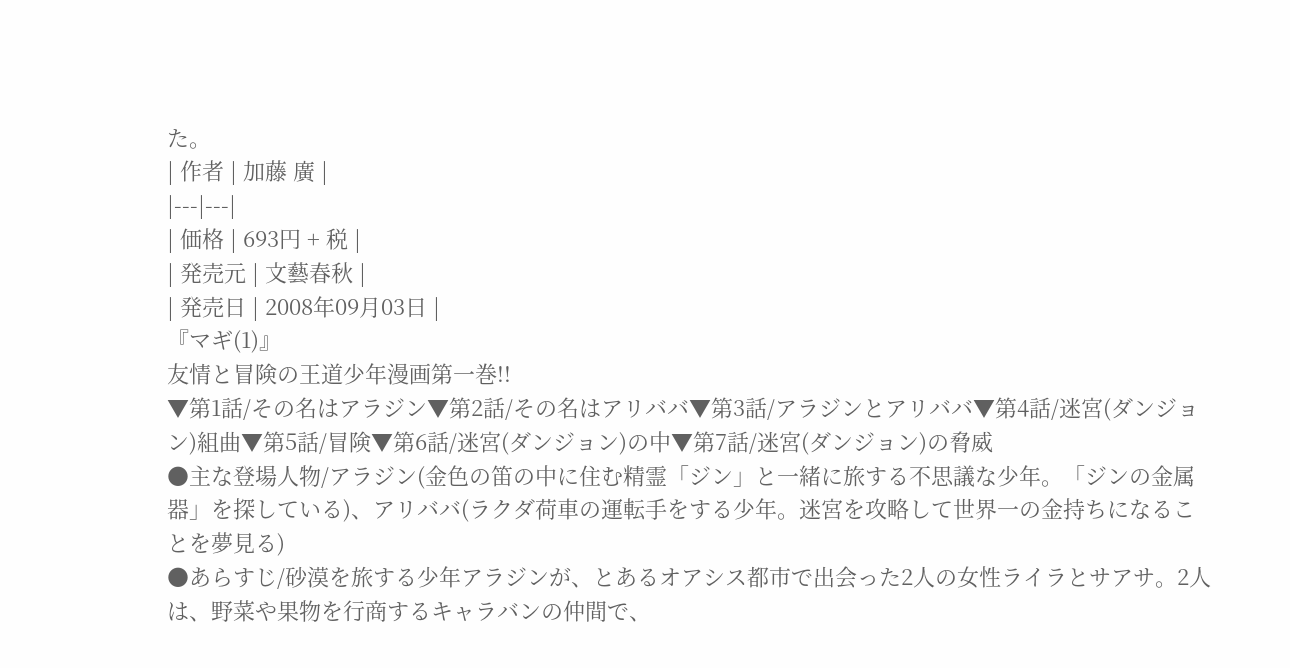た。
| 作者 | 加藤 廣 |
|---|---|
| 価格 | 693円 + 税 |
| 発売元 | 文藝春秋 |
| 発売日 | 2008年09月03日 |
『マギ(1)』
友情と冒険の王道少年漫画第一巻!!
▼第1話/その名はアラジン▼第2話/その名はアリババ▼第3話/アラジンとアリババ▼第4話/迷宮(ダンジョン)組曲▼第5話/冒険▼第6話/迷宮(ダンジョン)の中▼第7話/迷宮(ダンジョン)の脅威
●主な登場人物/アラジン(金色の笛の中に住む精霊「ジン」と一緒に旅する不思議な少年。「ジンの金属器」を探している)、アリババ(ラクダ荷車の運転手をする少年。迷宮を攻略して世界一の金持ちになることを夢見る)
●あらすじ/砂漠を旅する少年アラジンが、とあるオアシス都市で出会った2人の女性ライラとサアサ。2人は、野菜や果物を行商するキャラバンの仲間で、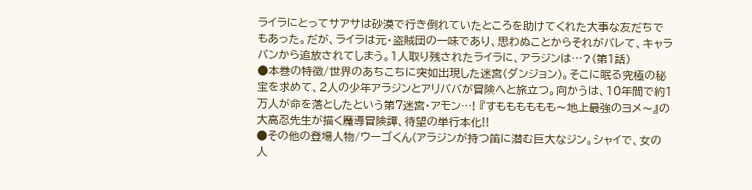ライラにとってサアサは砂漠で行き倒れていたところを助けてくれた大事な友だちでもあった。だが、ライラは元・盗賊団の一味であり、思わぬことからそれがバレて、キャラバンから追放されてしまう。1人取り残されたライラに、アラジンは…?(第1話)
●本巻の特徴/世界のあちこちに突如出現した迷宮(ダンジョン)。そこに眠る究極の秘宝を求めて、2人の少年アラジンとアリババが冒険へと旅立つ。向かうは、10年間で約1万人が命を落としたという第7迷宮・アモン…! 『すもももももも〜地上最強のヨメ〜』の大高忍先生が描く魔導冒険譚、待望の単行本化!!
●その他の登場人物/ウーゴくん(アラジンが持つ笛に潜む巨大なジン。シャイで、女の人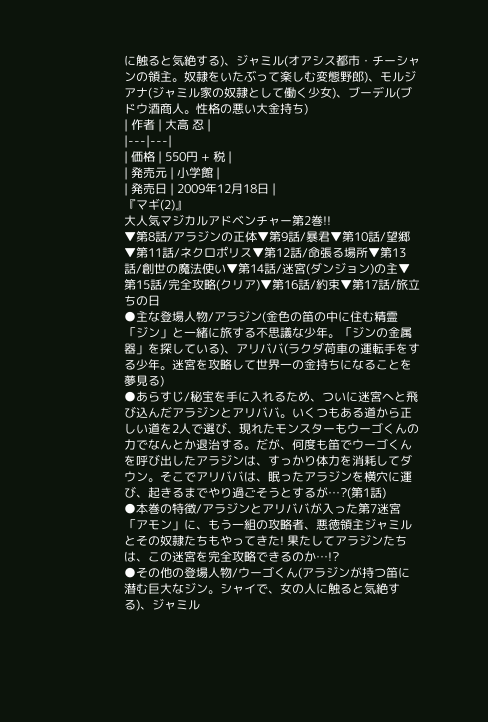に触ると気絶する)、ジャミル(オアシス都市・チーシャンの領主。奴隷をいたぶって楽しむ変態野郎)、モルジアナ(ジャミル家の奴隷として働く少女)、ブーデル(ブドウ酒商人。性格の悪い大金持ち)
| 作者 | 大高 忍 |
|---|---|
| 価格 | 550円 + 税 |
| 発売元 | 小学館 |
| 発売日 | 2009年12月18日 |
『マギ(2)』
大人気マジカルアドベンチャー第2巻!!
▼第8話/アラジンの正体▼第9話/暴君▼第10話/望郷▼第11話/ネクロポリス▼第12話/命張る場所▼第13話/創世の魔法使い▼第14話/迷宮(ダンジョン)の主▼第15話/完全攻略(クリア)▼第16話/約束▼第17話/旅立ちの日
●主な登場人物/アラジン(金色の笛の中に住む精霊「ジン」と一緒に旅する不思議な少年。「ジンの金属器」を探している)、アリババ(ラクダ荷車の運転手をする少年。迷宮を攻略して世界一の金持ちになることを夢見る)
●あらすじ/秘宝を手に入れるため、ついに迷宮へと飛び込んだアラジンとアリババ。いくつもある道から正しい道を2人で選び、現れたモンスターもウーゴくんの力でなんとか退治する。だが、何度も笛でウーゴくんを呼び出したアラジンは、すっかり体力を消耗してダウン。そこでアリババは、眠ったアラジンを横穴に運び、起きるまでやり過ごそうとするが…?(第1話)
●本巻の特徴/アラジンとアリババが入った第7迷宮「アモン」に、もう一組の攻略者、悪徳領主ジャミルとその奴隷たちもやってきた! 果たしてアラジンたちは、この迷宮を完全攻略できるのか…!?
●その他の登場人物/ウーゴくん(アラジンが持つ笛に潜む巨大なジン。シャイで、女の人に触ると気絶する)、ジャミル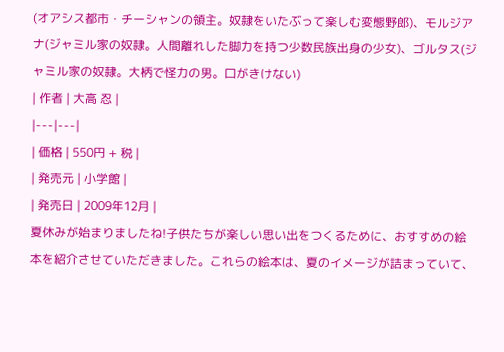(オアシス都市・チーシャンの領主。奴隷をいたぶって楽しむ変態野郎)、モルジアナ(ジャミル家の奴隷。人間離れした脚力を持つ少数民族出身の少女)、ゴルタス(ジャミル家の奴隷。大柄で怪力の男。口がきけない)
| 作者 | 大高 忍 |
|---|---|
| 価格 | 550円 + 税 |
| 発売元 | 小学館 |
| 発売日 | 2009年12月 |
夏休みが始まりましたね!子供たちが楽しい思い出をつくるために、おすすめの絵本を紹介させていただきました。これらの絵本は、夏のイメージが詰まっていて、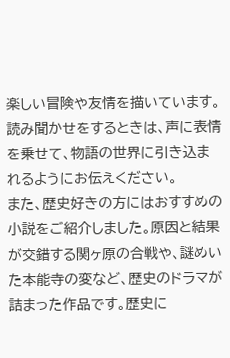楽しい冒険や友情を描いています。読み聞かせをするときは、声に表情を乗せて、物語の世界に引き込まれるようにお伝えください。
また、歴史好きの方にはおすすめの小説をご紹介しました。原因と結果が交錯する関ヶ原の合戦や、謎めいた本能寺の変など、歴史のドラマが詰まった作品です。歴史に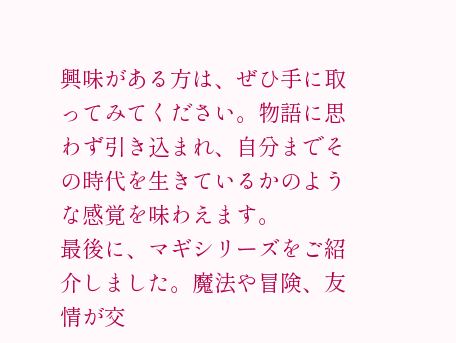興味がある方は、ぜひ手に取ってみてください。物語に思わず引き込まれ、自分までその時代を生きているかのような感覚を味わえます。
最後に、マギシリーズをご紹介しました。魔法や冒険、友情が交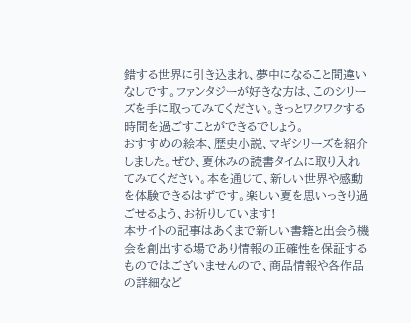錯する世界に引き込まれ、夢中になること間違いなしです。ファンタジーが好きな方は、このシリーズを手に取ってみてください。きっとワクワクする時間を過ごすことができるでしょう。
おすすめの絵本、歴史小説、マギシリーズを紹介しました。ぜひ、夏休みの読書タイムに取り入れてみてください。本を通じて、新しい世界や感動を体験できるはずです。楽しい夏を思いっきり過ごせるよう、お祈りしています!
本サイトの記事はあくまで新しい書籍と出会う機会を創出する場であり情報の正確性を保証するものではございませんので、商品情報や各作品の詳細など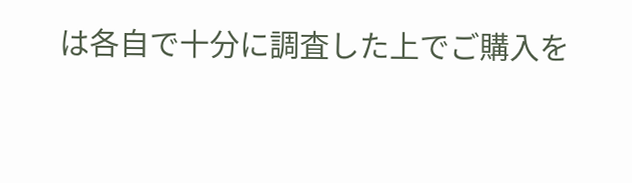は各自で十分に調査した上でご購入を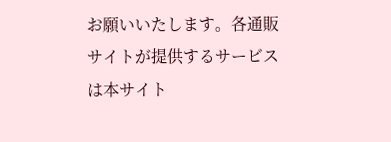お願いいたします。各通販サイトが提供するサービスは本サイト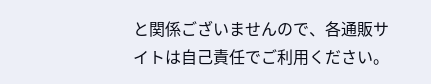と関係ございませんので、各通販サイトは自己責任でご利用ください。